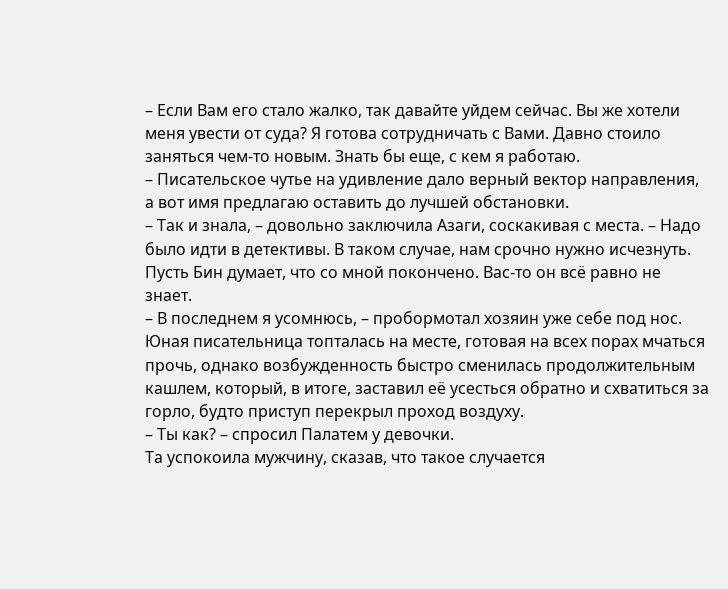– Если Вам его стало жалко, так давайте уйдем сейчас. Вы же хотели меня увести от суда? Я готова сотрудничать с Вами. Давно стоило заняться чем-то новым. Знать бы еще, с кем я работаю.
– Писательское чутье на удивление дало верный вектор направления, а вот имя предлагаю оставить до лучшей обстановки.
– Так и знала, – довольно заключила Азаги, соскакивая с места. – Надо было идти в детективы. В таком случае, нам срочно нужно исчезнуть. Пусть Бин думает, что со мной покончено. Вас-то он всё равно не знает.
– В последнем я усомнюсь, – пробормотал хозяин уже себе под нос.
Юная писательница топталась на месте, готовая на всех порах мчаться прочь, однако возбужденность быстро сменилась продолжительным кашлем, который, в итоге, заставил её усесться обратно и схватиться за горло, будто приступ перекрыл проход воздуху.
– Ты как? – спросил Палатем у девочки.
Та успокоила мужчину, сказав, что такое случается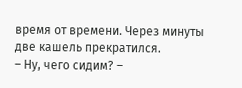время от времени. Через минуты две кашель прекратился.
– Ну, чего сидим? –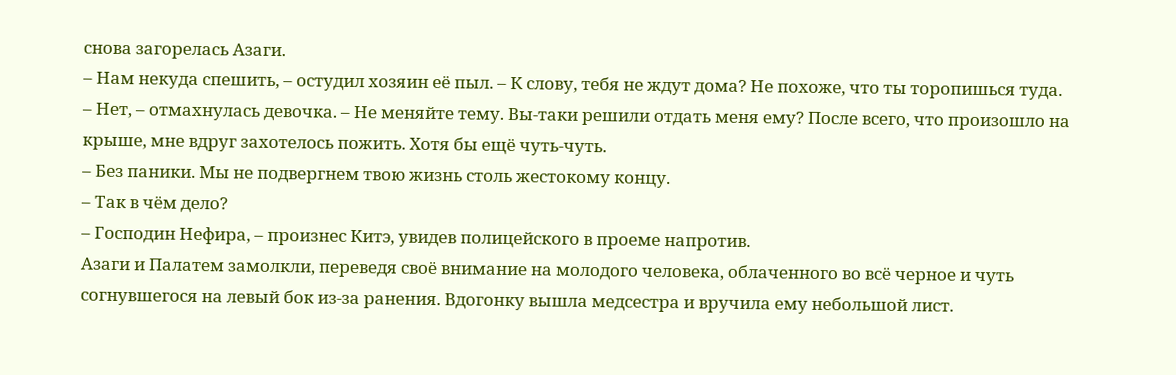снова загорелась Азаги.
– Нам некуда спешить, – остудил хозяин её пыл. – К слову, тебя не ждут дома? Не похоже, что ты торопишься туда.
– Нет, – отмахнулась девочка. – Не меняйте тему. Вы-таки решили отдать меня ему? После всего, что произошло на крыше, мне вдруг захотелось пожить. Хотя бы ещё чуть-чуть.
– Без паники. Мы не подвергнем твою жизнь столь жестокому концу.
– Так в чём дело?
– Господин Нефира, – произнес Китэ, увидев полицейского в проеме напротив.
Азаги и Палатем замолкли, переведя своё внимание на молодого человека, облаченного во всё черное и чуть согнувшегося на левый бок из-за ранения. Вдогонку вышла медсестра и вручила ему небольшой лист.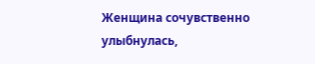Женщина сочувственно улыбнулась,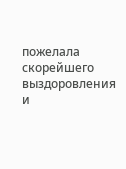пожелала скорейшего выздоровления и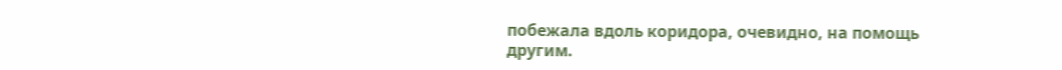побежала вдоль коридора, очевидно, на помощь другим.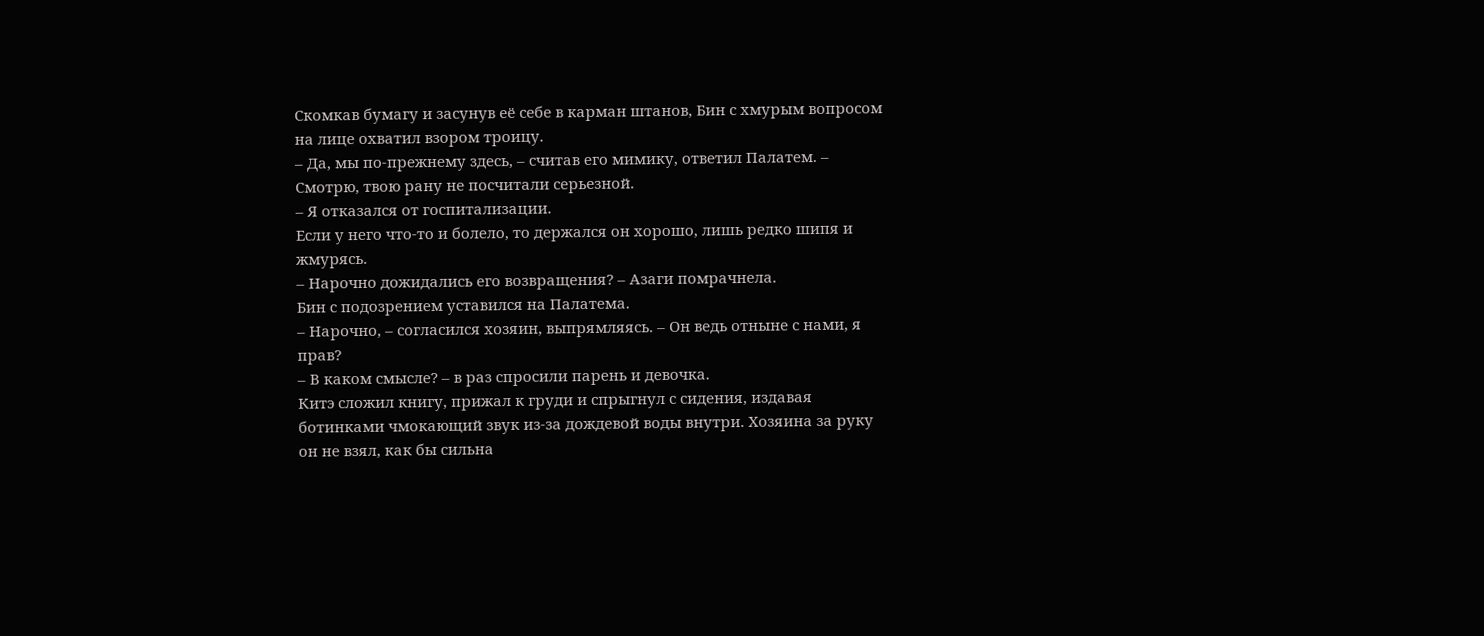Скомкав бумагу и засунув её себе в карман штанов, Бин с хмурым вопросом на лице охватил взором троицу.
– Да, мы по-прежнему здесь, – считав его мимику, ответил Палатем. – Смотрю, твою рану не посчитали серьезной.
– Я отказался от госпитализации.
Если у него что-то и болело, то держался он хорошо, лишь редко шипя и жмурясь.
– Нарочно дожидались его возвращения? – Азаги помрачнела.
Бин с подозрением уставился на Палатема.
– Нарочно, – согласился хозяин, выпрямляясь. – Он ведь отныне с нами, я прав?
– В каком смысле? – в раз спросили парень и девочка.
Китэ сложил книгу, прижал к груди и спрыгнул с сидения, издавая ботинками чмокающий звук из-за дождевой воды внутри. Хозяина за руку он не взял, как бы сильна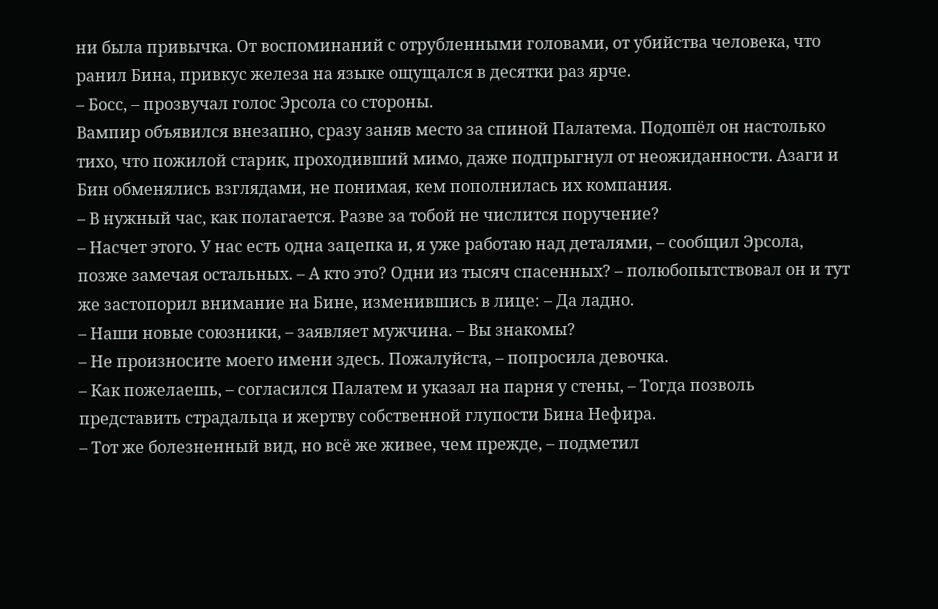ни была привычка. От воспоминаний с отрубленными головами, от убийства человека, что ранил Бина, привкус железа на языке ощущался в десятки раз ярче.
– Босс, – прозвучал голос Эрсола со стороны.
Вампир объявился внезапно, сразу заняв место за спиной Палатема. Подошёл он настолько тихо, что пожилой старик, проходивший мимо, даже подпрыгнул от неожиданности. Азаги и Бин обменялись взглядами, не понимая, кем пополнилась их компания.
– В нужный час, как полагается. Разве за тобой не числится поручение?
– Насчет этого. У нас есть одна зацепка и, я уже работаю над деталями, – сообщил Эрсола, позже замечая остальных. – А кто это? Одни из тысяч спасенных? – полюбопытствовал он и тут же застопорил внимание на Бине, изменившись в лице: – Да ладно.
– Наши новые союзники, – заявляет мужчина. – Вы знакомы?
– Не произносите моего имени здесь. Пожалуйста, – попросила девочка.
– Как пожелаешь, – согласился Палатем и указал на парня у стены, – Тогда позволь представить страдальца и жертву собственной глупости Бина Нефира.
– Тот же болезненный вид, но всё же живее, чем прежде, – подметил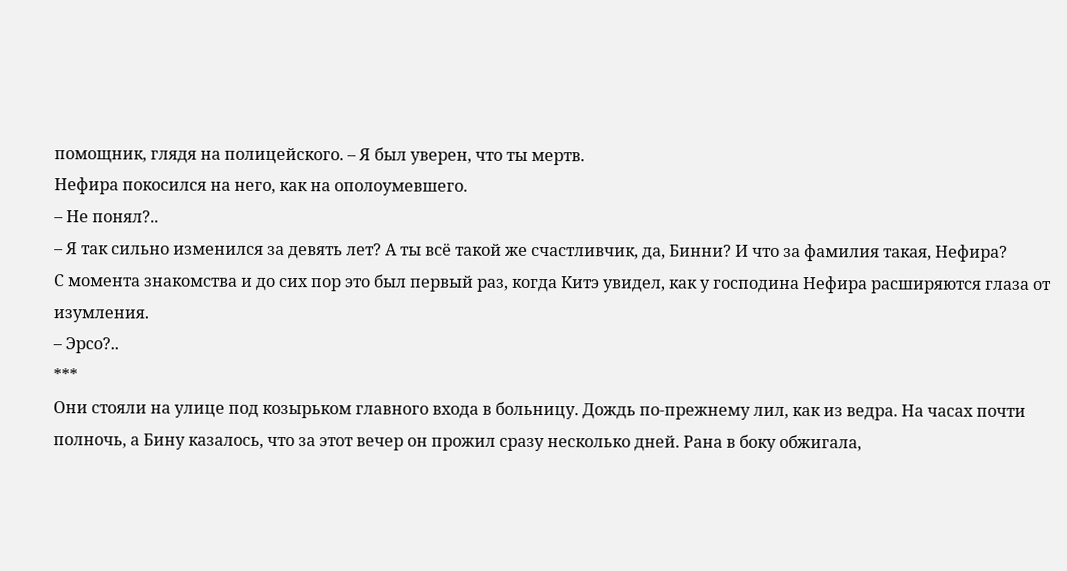помощник, глядя на полицейского. – Я был уверен, что ты мертв.
Нефира покосился на него, как на ополоумевшего.
– Не понял?..
– Я так сильно изменился за девять лет? А ты всё такой же счастливчик, да, Бинни? И что за фамилия такая, Нефира?
С момента знакомства и до сих пор это был первый раз, когда Китэ увидел, как у господина Нефира расширяются глаза от изумления.
– Эрсо?..
***
Они стояли на улице под козырьком главного входа в больницу. Дождь по-прежнему лил, как из ведра. На часах почти полночь, а Бину казалось, что за этот вечер он прожил сразу несколько дней. Рана в боку обжигала,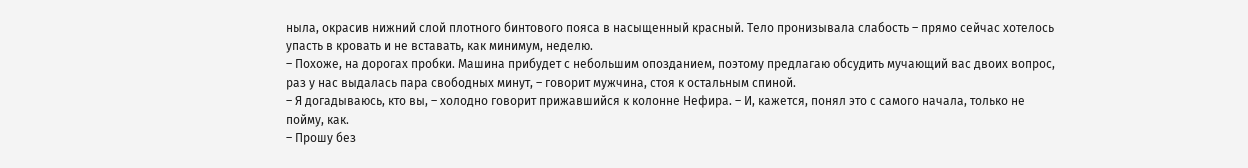ныла, окрасив нижний слой плотного бинтового пояса в насыщенный красный. Тело пронизывала слабость – прямо сейчас хотелось упасть в кровать и не вставать, как минимум, неделю.
– Похоже, на дорогах пробки. Машина прибудет с небольшим опозданием, поэтому предлагаю обсудить мучающий вас двоих вопрос, раз у нас выдалась пара свободных минут, – говорит мужчина, стоя к остальным спиной.
– Я догадываюсь, кто вы, – холодно говорит прижавшийся к колонне Нефира. – И, кажется, понял это с самого начала, только не пойму, как.
– Прошу без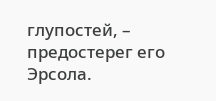глупостей, – предостерег его Эрсола.